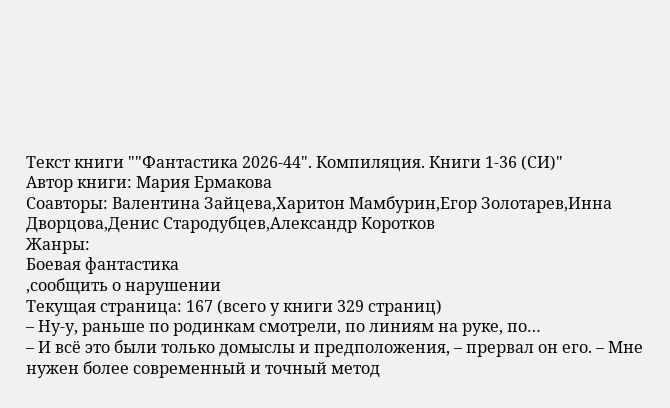Текст книги ""Фантастика 2026-44". Компиляция. Книги 1-36 (СИ)"
Автор книги: Мария Ермакова
Соавторы: Валентина Зайцева,Харитон Мамбурин,Егор Золотарев,Инна Дворцова,Денис Стародубцев,Александр Коротков
Жанры:
Боевая фантастика
,сообщить о нарушении
Текущая страница: 167 (всего у книги 329 страниц)
– Ну-у, раньше по родинкам смотрели, по линиям на руке, по…
– И всё это были только домыслы и предположения, – прервал он его. – Мне нужен более современный и точный метод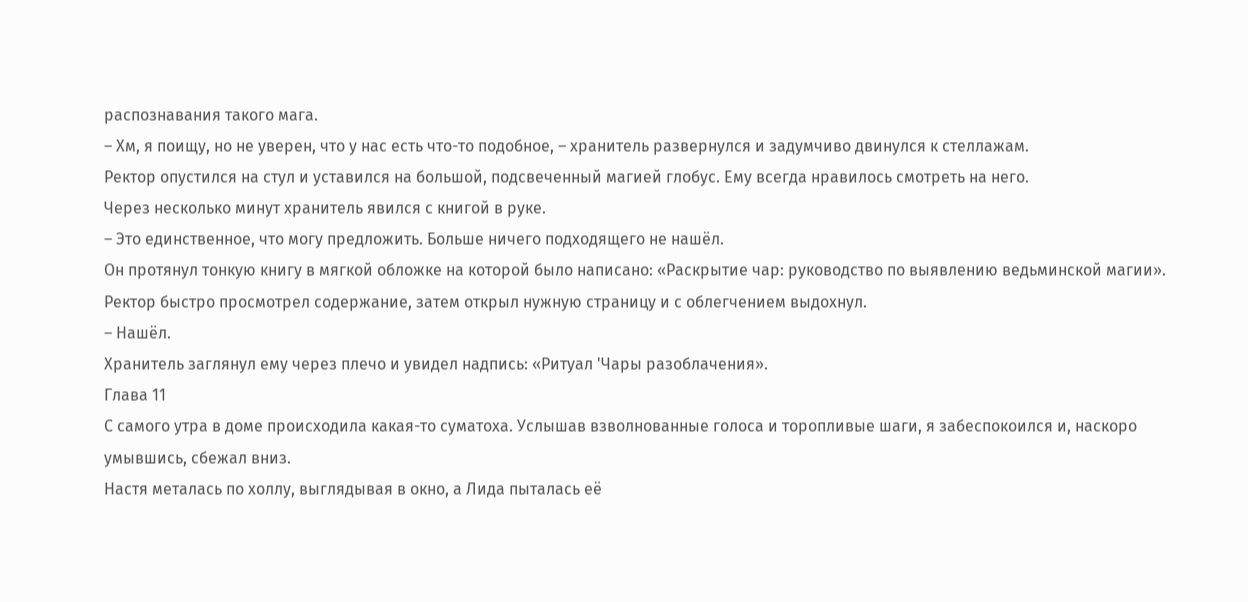распознавания такого мага.
– Хм, я поищу, но не уверен, что у нас есть что-то подобное, – хранитель развернулся и задумчиво двинулся к стеллажам.
Ректор опустился на стул и уставился на большой, подсвеченный магией глобус. Ему всегда нравилось смотреть на него.
Через несколько минут хранитель явился с книгой в руке.
– Это единственное, что могу предложить. Больше ничего подходящего не нашёл.
Он протянул тонкую книгу в мягкой обложке на которой было написано: «Раскрытие чар: руководство по выявлению ведьминской магии».
Ректор быстро просмотрел содержание, затем открыл нужную страницу и с облегчением выдохнул.
– Нашёл.
Хранитель заглянул ему через плечо и увидел надпись: «Ритуал 'Чары разоблачения».
Глава 11
С самого утра в доме происходила какая-то суматоха. Услышав взволнованные голоса и торопливые шаги, я забеспокоился и, наскоро умывшись, сбежал вниз.
Настя металась по холлу, выглядывая в окно, а Лида пыталась её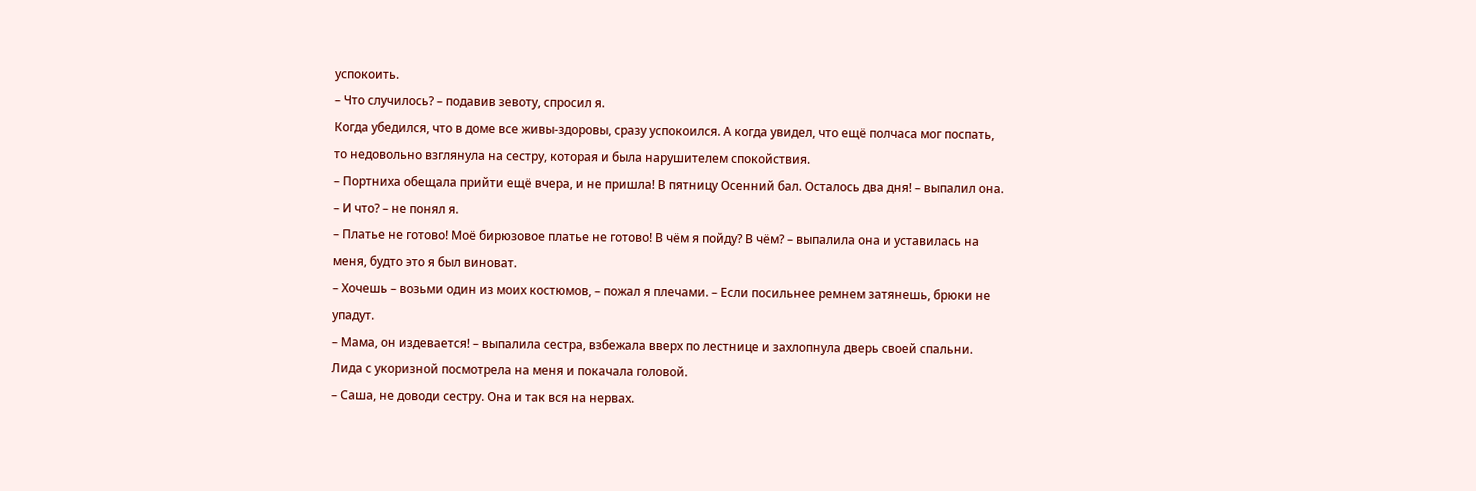успокоить.
– Что случилось? – подавив зевоту, спросил я.
Когда убедился, что в доме все живы-здоровы, сразу успокоился. А когда увидел, что ещё полчаса мог поспать, то недовольно взглянула на сестру, которая и была нарушителем спокойствия.
– Портниха обещала прийти ещё вчера, и не пришла! В пятницу Осенний бал. Осталось два дня! – выпалил она.
– И что? – не понял я.
– Платье не готово! Моё бирюзовое платье не готово! В чём я пойду? В чём? – выпалила она и уставилась на меня, будто это я был виноват.
– Хочешь – возьми один из моих костюмов, – пожал я плечами. – Если посильнее ремнем затянешь, брюки не упадут.
– Мама, он издевается! – выпалила сестра, взбежала вверх по лестнице и захлопнула дверь своей спальни.
Лида с укоризной посмотрела на меня и покачала головой.
– Саша, не доводи сестру. Она и так вся на нервах.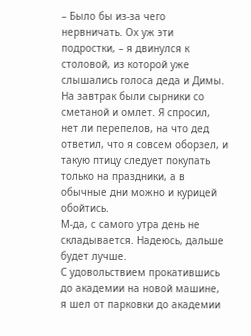– Было бы из-за чего нервничать. Ох уж эти подростки, – я двинулся к столовой, из которой уже слышались голоса деда и Димы.
На завтрак были сырники со сметаной и омлет. Я спросил, нет ли перепелов, на что дед ответил, что я совсем оборзел, и такую птицу следует покупать только на праздники, а в обычные дни можно и курицей обойтись.
М-да, с самого утра день не складывается. Надеюсь, дальше будет лучше.
С удовольствием прокатившись до академии на новой машине, я шел от парковки до академии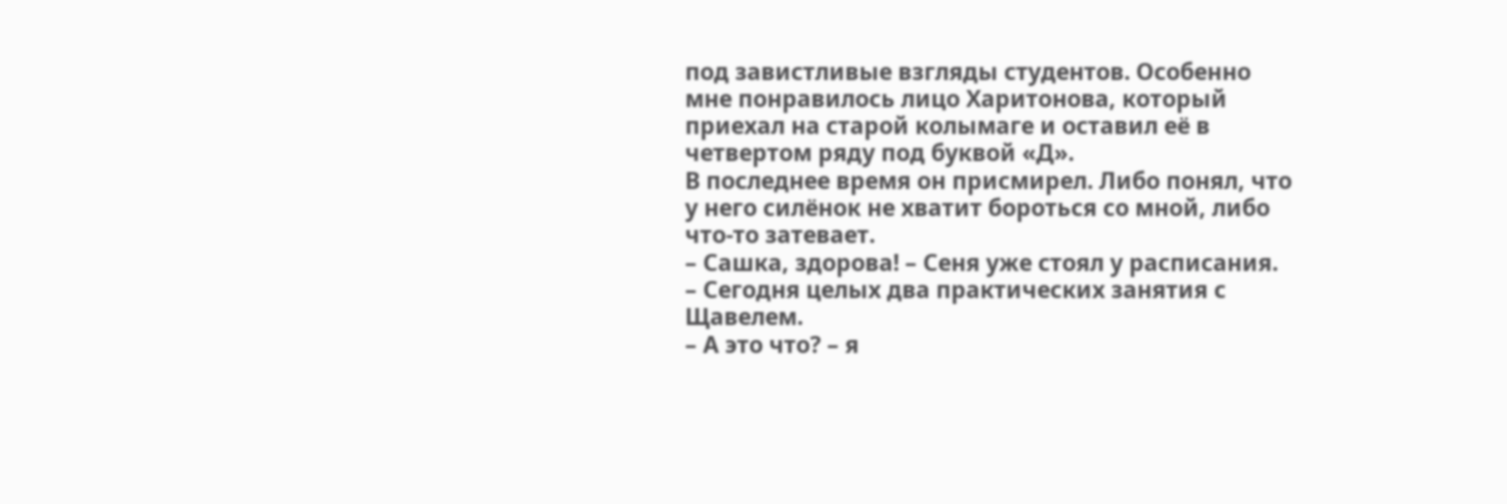под завистливые взгляды студентов. Особенно мне понравилось лицо Харитонова, который приехал на старой колымаге и оставил её в четвертом ряду под буквой «Д».
В последнее время он присмирел. Либо понял, что у него силёнок не хватит бороться со мной, либо что-то затевает.
– Сашка, здорова! – Сеня уже стоял у расписания. – Сегодня целых два практических занятия с Щавелем.
– А это что? – я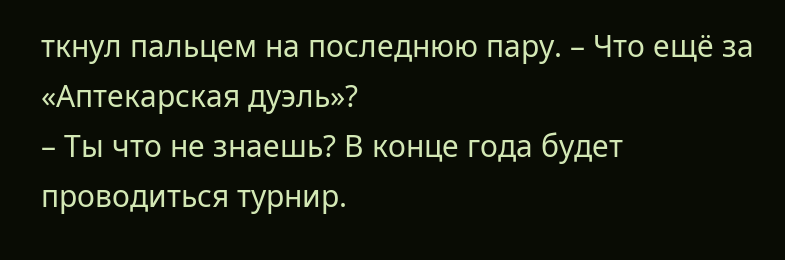ткнул пальцем на последнюю пару. – Что ещё за «Аптекарская дуэль»?
– Ты что не знаешь? В конце года будет проводиться турнир.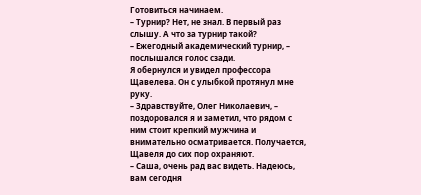Готовиться начинаем.
– Турнир? Нет, не знал. В первый раз слышу. А что за турнир такой?
– Ежегодный академический турнир, – послышался голос сзади.
Я обернулся и увидел профессора Щавелева. Он с улыбкой протянул мне руку.
– Здравствуйте, Олег Николаевич, – поздоровался я и заметил, что рядом с ним стоит крепкий мужчина и внимательно осматривается. Получается, Щавеля до сих пор охраняют.
– Саша, очень рад вас видеть. Надеюсь, вам сегодня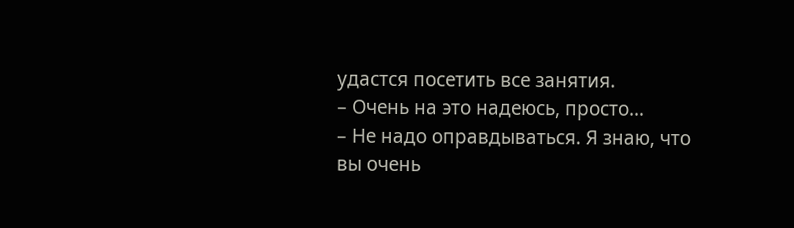удастся посетить все занятия.
– Очень на это надеюсь, просто…
– Не надо оправдываться. Я знаю, что вы очень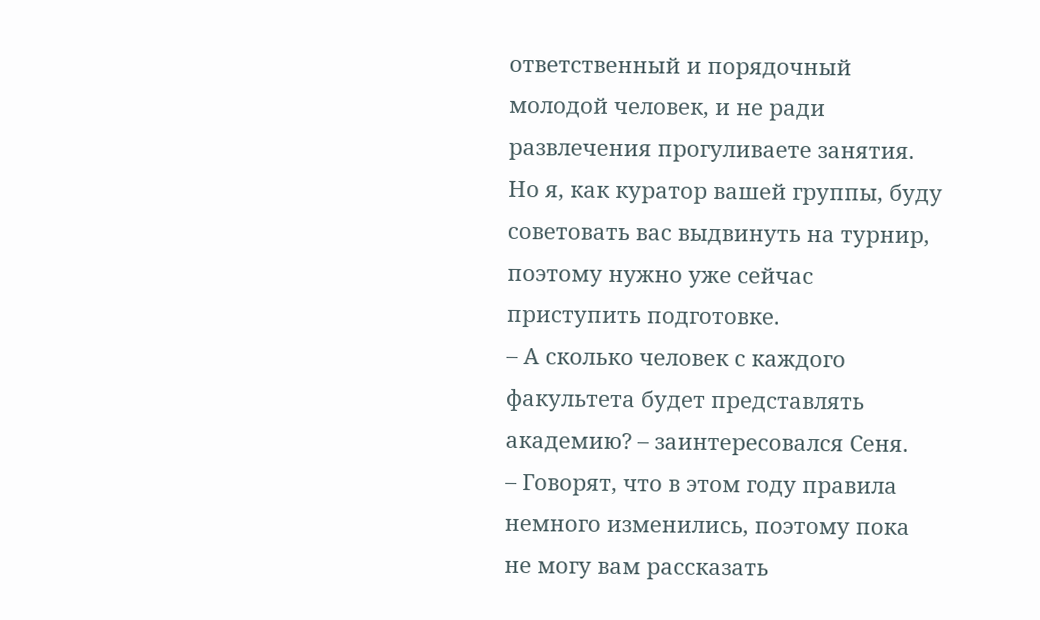ответственный и порядочный молодой человек, и не ради развлечения прогуливаете занятия. Но я, как куратор вашей группы, буду советовать вас выдвинуть на турнир, поэтому нужно уже сейчас приступить подготовке.
– А сколько человек с каждого факультета будет представлять академию? – заинтересовался Сеня.
– Говорят, что в этом году правила немного изменились, поэтому пока не могу вам рассказать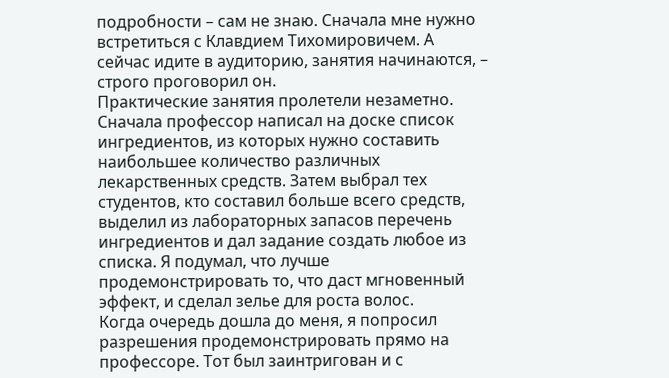подробности – сам не знаю. Сначала мне нужно встретиться с Клавдием Тихомировичем. А сейчас идите в аудиторию, занятия начинаются, – строго проговорил он.
Практические занятия пролетели незаметно. Сначала профессор написал на доске список ингредиентов, из которых нужно составить наибольшее количество различных лекарственных средств. Затем выбрал тех студентов, кто составил больше всего средств, выделил из лабораторных запасов перечень ингредиентов и дал задание создать любое из списка. Я подумал, что лучше продемонстрировать то, что даст мгновенный эффект, и сделал зелье для роста волос.
Когда очередь дошла до меня, я попросил разрешения продемонстрировать прямо на профессоре. Тот был заинтригован и с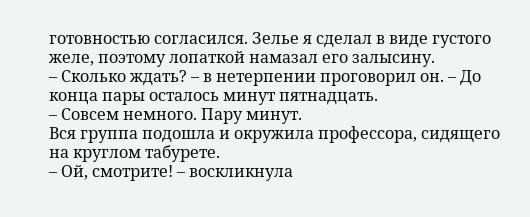готовностью согласился. Зелье я сделал в виде густого желе, поэтому лопаткой намазал его залысину.
– Сколько ждать? – в нетерпении проговорил он. – До конца пары осталось минут пятнадцать.
– Совсем немного. Пару минут.
Вся группа подошла и окружила профессора, сидящего на круглом табурете.
– Ой, смотрите! – воскликнула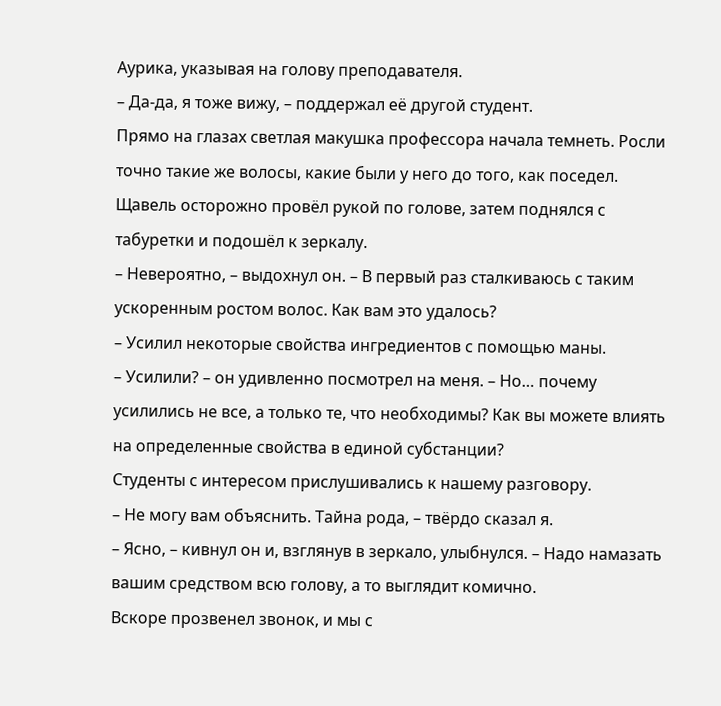Аурика, указывая на голову преподавателя.
– Да-да, я тоже вижу, – поддержал её другой студент.
Прямо на глазах светлая макушка профессора начала темнеть. Росли точно такие же волосы, какие были у него до того, как поседел.
Щавель осторожно провёл рукой по голове, затем поднялся с табуретки и подошёл к зеркалу.
– Невероятно, – выдохнул он. – В первый раз сталкиваюсь с таким ускоренным ростом волос. Как вам это удалось?
– Усилил некоторые свойства ингредиентов с помощью маны.
– Усилили? – он удивленно посмотрел на меня. – Но… почему усилились не все, а только те, что необходимы? Как вы можете влиять на определенные свойства в единой субстанции?
Студенты с интересом прислушивались к нашему разговору.
– Не могу вам объяснить. Тайна рода, – твёрдо сказал я.
– Ясно, – кивнул он и, взглянув в зеркало, улыбнулся. – Надо намазать вашим средством всю голову, а то выглядит комично.
Вскоре прозвенел звонок, и мы с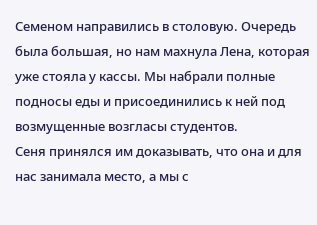Семеном направились в столовую. Очередь была большая, но нам махнула Лена, которая уже стояла у кассы. Мы набрали полные подносы еды и присоединились к ней под возмущенные возгласы студентов.
Сеня принялся им доказывать, что она и для нас занимала место, а мы с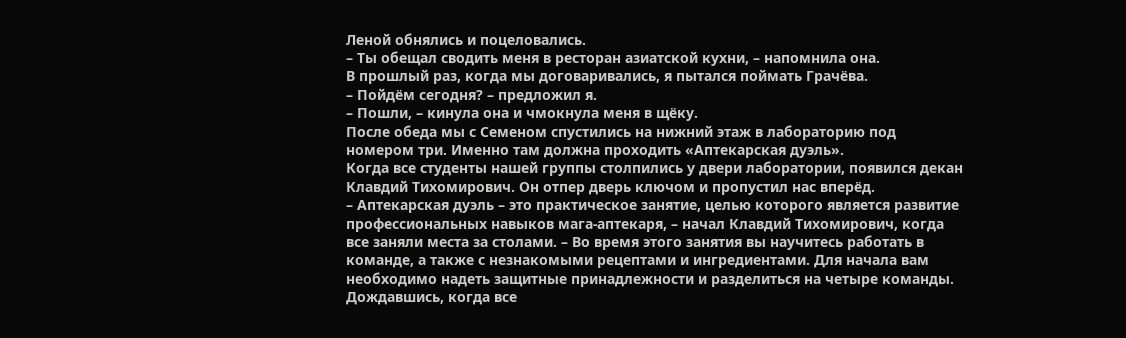Леной обнялись и поцеловались.
– Ты обещал сводить меня в ресторан азиатской кухни, – напомнила она.
В прошлый раз, когда мы договаривались, я пытался поймать Грачёва.
– Пойдём сегодня? – предложил я.
– Пошли, – кинула она и чмокнула меня в щёку.
После обеда мы с Семеном спустились на нижний этаж в лабораторию под номером три. Именно там должна проходить «Аптекарская дуэль».
Когда все студенты нашей группы столпились у двери лаборатории, появился декан Клавдий Тихомирович. Он отпер дверь ключом и пропустил нас вперёд.
– Аптекарская дуэль – это практическое занятие, целью которого является развитие профессиональных навыков мага-аптекаря, – начал Клавдий Тихомирович, когда все заняли места за столами. – Во время этого занятия вы научитесь работать в команде, а также с незнакомыми рецептами и ингредиентами. Для начала вам необходимо надеть защитные принадлежности и разделиться на четыре команды.
Дождавшись, когда все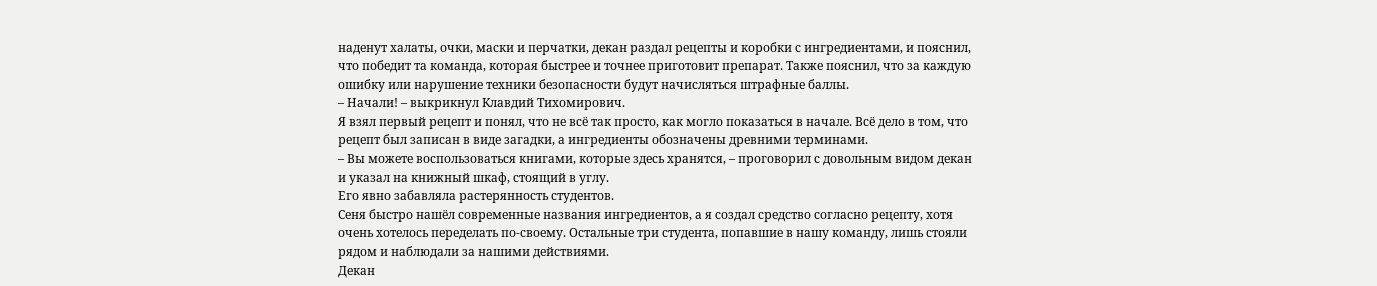наденут халаты, очки, маски и перчатки, декан раздал рецепты и коробки с ингредиентами, и пояснил, что победит та команда, которая быстрее и точнее приготовит препарат. Также пояснил, что за каждую ошибку или нарушение техники безопасности будут начисляться штрафные баллы.
– Начали! – выкрикнул Клавдий Тихомирович.
Я взял первый рецепт и понял, что не всё так просто, как могло показаться в начале. Всё дело в том, что рецепт был записан в виде загадки, а ингредиенты обозначены древними терминами.
– Вы можете воспользоваться книгами, которые здесь хранятся, – проговорил с довольным видом декан и указал на книжный шкаф, стоящий в углу.
Его явно забавляла растерянность студентов.
Сеня быстро нашёл современные названия ингредиентов, а я создал средство согласно рецепту, хотя очень хотелось переделать по-своему. Остальные три студента, попавшие в нашу команду, лишь стояли рядом и наблюдали за нашими действиями.
Декан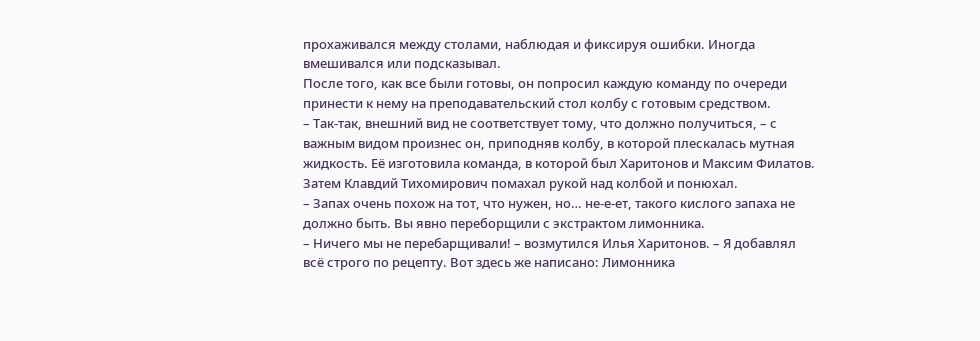прохаживался между столами, наблюдая и фиксируя ошибки. Иногда вмешивался или подсказывал.
После того, как все были готовы, он попросил каждую команду по очереди принести к нему на преподавательский стол колбу с готовым средством.
– Так-так, внешний вид не соответствует тому, что должно получиться, – с важным видом произнес он, приподняв колбу, в которой плескалась мутная жидкость. Её изготовила команда, в которой был Харитонов и Максим Филатов.
Затем Клавдий Тихомирович помахал рукой над колбой и понюхал.
– Запах очень похож на тот, что нужен, но… не-е-ет, такого кислого запаха не должно быть. Вы явно переборщили с экстрактом лимонника.
– Ничего мы не перебарщивали! – возмутился Илья Харитонов. – Я добавлял всё строго по рецепту. Вот здесь же написано: Лимонника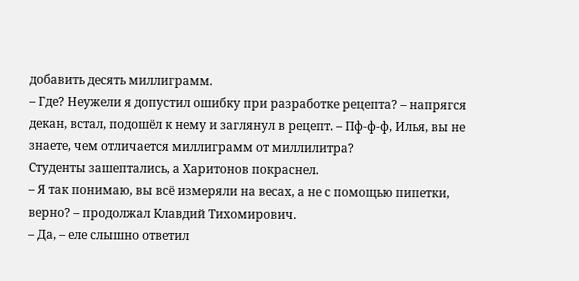добавить десять миллиграмм.
– Где? Неужели я допустил ошибку при разработке рецепта? – напрягся декан, встал, подошёл к нему и заглянул в рецепт. – Пф-ф-ф, Илья, вы не знаете, чем отличается миллиграмм от миллилитра?
Студенты зашептались, а Харитонов покраснел.
– Я так понимаю, вы всё измеряли на весах, а не с помощью пипетки, верно? – продолжал Клавдий Тихомирович.
– Да, – еле слышно ответил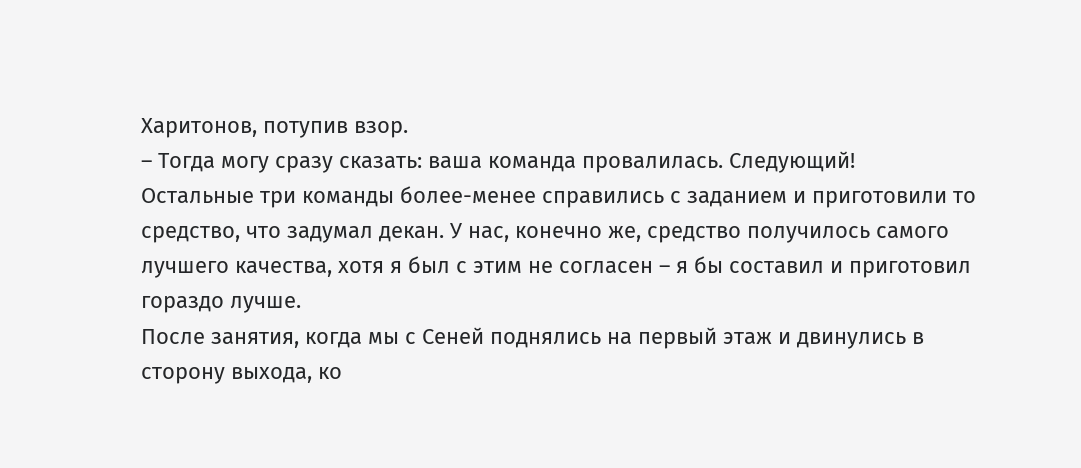Харитонов, потупив взор.
– Тогда могу сразу сказать: ваша команда провалилась. Следующий!
Остальные три команды более-менее справились с заданием и приготовили то средство, что задумал декан. У нас, конечно же, средство получилось самого лучшего качества, хотя я был с этим не согласен – я бы составил и приготовил гораздо лучше.
После занятия, когда мы с Сеней поднялись на первый этаж и двинулись в сторону выхода, ко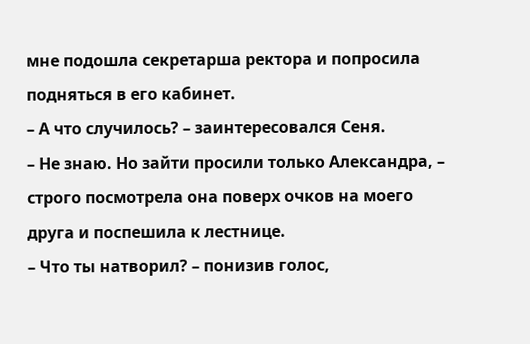мне подошла секретарша ректора и попросила подняться в его кабинет.
– А что случилось? – заинтересовался Сеня.
– Не знаю. Но зайти просили только Александра, – строго посмотрела она поверх очков на моего друга и поспешила к лестнице.
– Что ты натворил? – понизив голос,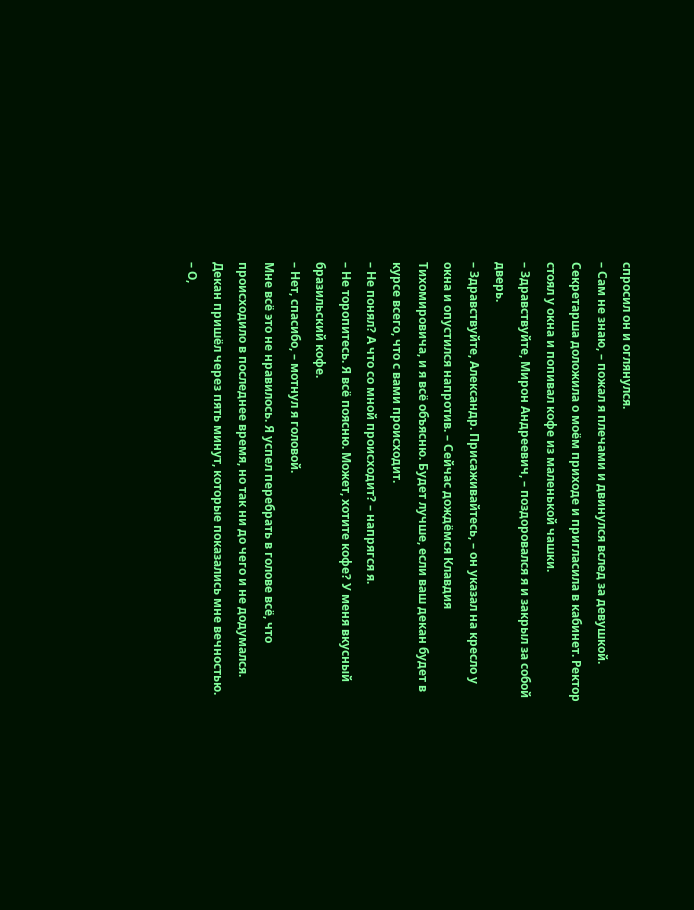спросил он и оглянулся.
– Сам не знаю, – пожал я плечами и двинулся вслед за девушкой.
Секретарша доложила о моём приходе и пригласила в кабинет. Ректор стоял у окна и попивал кофе из маленькой чашки.
– Здравствуйте, Мирон Андреевич, – поздоровался я и закрыл за собой дверь.
– Здравствуйте, Александр. Присаживайтесь, – он указал на кресло у окна и опустился напротив. – Сейчас дождёмся Клавдия Тихомировича, и я всё объясню. Будет лучше, если ваш декан будет в курсе всего, что с вами происходит.
– Не понял? А что со мной происходит? – напрягся я.
– Не торопитесь. Я всё поясню. Может, хотите кофе? У меня вкусный бразильский кофе.
– Нет, спасибо, – мотнул я головой.
Мне всё это не нравилось. Я успел перебрать в голове всё, что происходило в последнее время, но так ни до чего и не додумался.
Декан пришёл через пять минут, которые показались мне вечностью.
– О,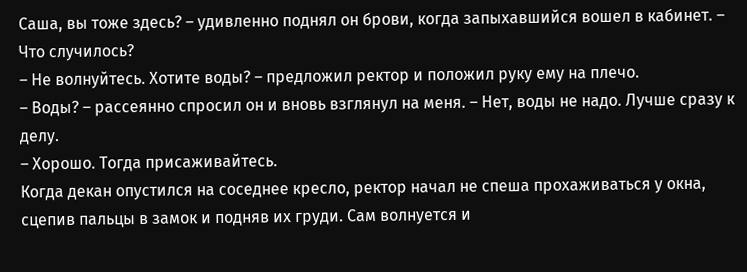Саша, вы тоже здесь? – удивленно поднял он брови, когда запыхавшийся вошел в кабинет. – Что случилось?
– Не волнуйтесь. Хотите воды? – предложил ректор и положил руку ему на плечо.
– Воды? – рассеянно спросил он и вновь взглянул на меня. – Нет, воды не надо. Лучше сразу к делу.
– Хорошо. Тогда присаживайтесь.
Когда декан опустился на соседнее кресло, ректор начал не спеша прохаживаться у окна, сцепив пальцы в замок и подняв их груди. Сам волнуется и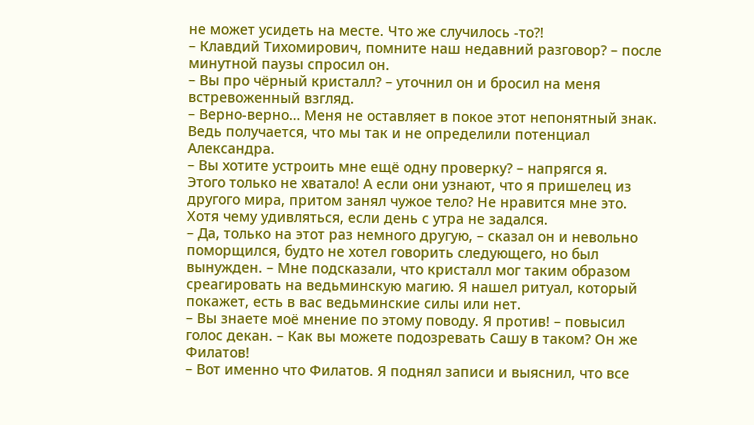не может усидеть на месте. Что же случилось -то⁈
– Клавдий Тихомирович, помните наш недавний разговор? – после минутной паузы спросил он.
– Вы про чёрный кристалл? – уточнил он и бросил на меня встревоженный взгляд.
– Верно-верно… Меня не оставляет в покое этот непонятный знак. Ведь получается, что мы так и не определили потенциал Александра.
– Вы хотите устроить мне ещё одну проверку? – напрягся я.
Этого только не хватало! А если они узнают, что я пришелец из другого мира, притом занял чужое тело? Не нравится мне это. Хотя чему удивляться, если день с утра не задался.
– Да, только на этот раз немного другую, – сказал он и невольно поморщился, будто не хотел говорить следующего, но был вынужден. – Мне подсказали, что кристалл мог таким образом среагировать на ведьминскую магию. Я нашел ритуал, который покажет, есть в вас ведьминские силы или нет.
– Вы знаете моё мнение по этому поводу. Я против! – повысил голос декан. – Как вы можете подозревать Сашу в таком? Он же Филатов!
– Вот именно что Филатов. Я поднял записи и выяснил, что все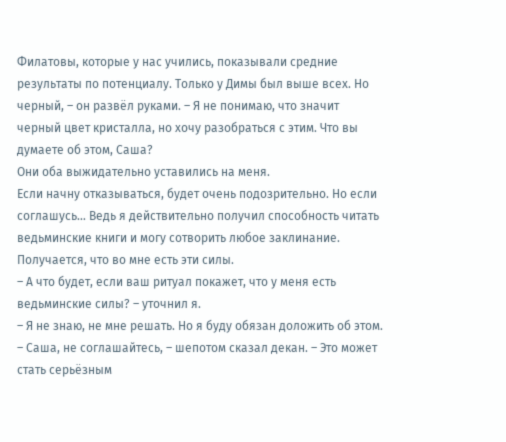Филатовы, которые у нас учились, показывали средние результаты по потенциалу. Только у Димы был выше всех. Но черный, – он развёл руками. – Я не понимаю, что значит черный цвет кристалла, но хочу разобраться с этим. Что вы думаете об этом, Саша?
Они оба выжидательно уставились на меня.
Если начну отказываться, будет очень подозрительно. Но если соглашусь… Ведь я действительно получил способность читать ведьминские книги и могу сотворить любое заклинание. Получается, что во мне есть эти силы.
– А что будет, если ваш ритуал покажет, что у меня есть ведьминские силы? – уточнил я.
– Я не знаю, не мне решать. Но я буду обязан доложить об этом.
– Саша, не соглашайтесь, – шепотом сказал декан. – Это может стать серьёзным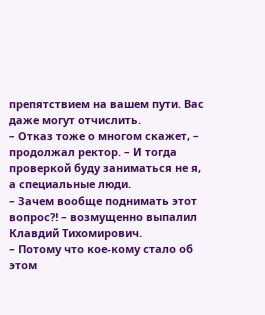препятствием на вашем пути. Вас даже могут отчислить.
– Отказ тоже о многом скажет, – продолжал ректор. – И тогда проверкой буду заниматься не я, а специальные люди.
– Зачем вообще поднимать этот вопрос⁈ – возмущенно выпалил Клавдий Тихомирович.
– Потому что кое-кому стало об этом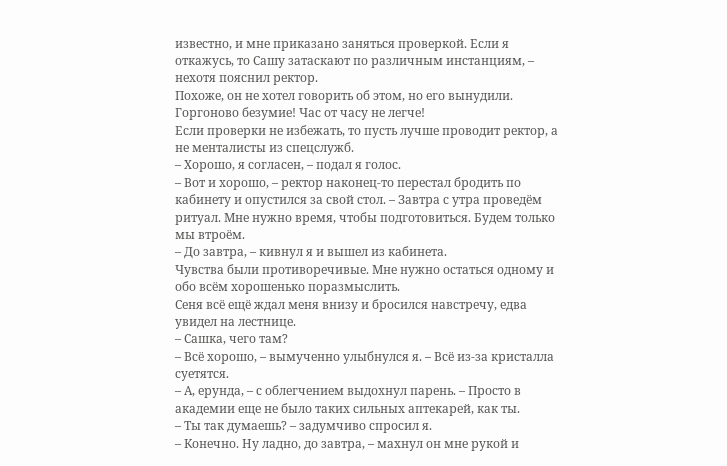известно, и мне приказано заняться проверкой. Если я откажусь, то Сашу затаскают по различным инстанциям, – нехотя пояснил ректор.
Похоже, он не хотел говорить об этом, но его вынудили. Горгоново безумие! Час от часу не легче!
Если проверки не избежать, то пусть лучше проводит ректор, а не менталисты из спецслужб.
– Хорошо, я согласен, – подал я голос.
– Вот и хорошо, – ректор наконец-то перестал бродить по кабинету и опустился за свой стол. – Завтра с утра проведём ритуал. Мне нужно время, чтобы подготовиться. Будем только мы втроём.
– До завтра, – кивнул я и вышел из кабинета.
Чувства были противоречивые. Мне нужно остаться одному и обо всём хорошенько поразмыслить.
Сеня всё ещё ждал меня внизу и бросился навстречу, едва увидел на лестнице.
– Сашка, чего там?
– Всё хорошо, – вымученно улыбнулся я. – Всё из-за кристалла суетятся.
– А, ерунда, – с облегчением выдохнул парень. – Просто в академии еще не было таких сильных аптекарей, как ты.
– Ты так думаешь? – задумчиво спросил я.
– Конечно. Ну ладно, до завтра, – махнул он мне рукой и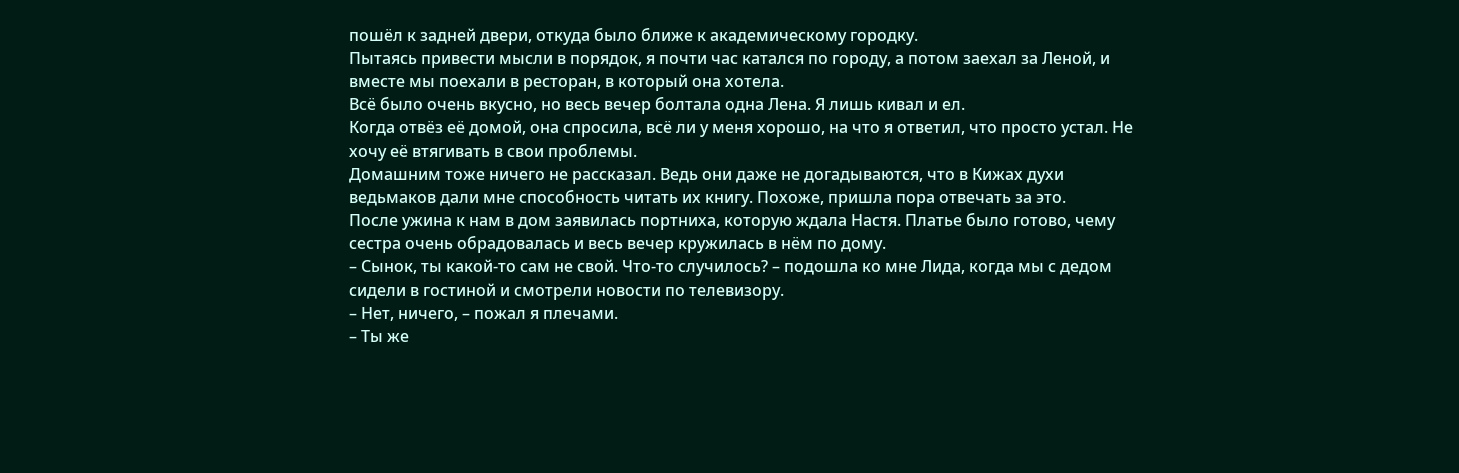пошёл к задней двери, откуда было ближе к академическому городку.
Пытаясь привести мысли в порядок, я почти час катался по городу, а потом заехал за Леной, и вместе мы поехали в ресторан, в который она хотела.
Всё было очень вкусно, но весь вечер болтала одна Лена. Я лишь кивал и ел.
Когда отвёз её домой, она спросила, всё ли у меня хорошо, на что я ответил, что просто устал. Не хочу её втягивать в свои проблемы.
Домашним тоже ничего не рассказал. Ведь они даже не догадываются, что в Кижах духи ведьмаков дали мне способность читать их книгу. Похоже, пришла пора отвечать за это.
После ужина к нам в дом заявилась портниха, которую ждала Настя. Платье было готово, чему сестра очень обрадовалась и весь вечер кружилась в нём по дому.
– Сынок, ты какой-то сам не свой. Что-то случилось? – подошла ко мне Лида, когда мы с дедом сидели в гостиной и смотрели новости по телевизору.
– Нет, ничего, – пожал я плечами.
– Ты же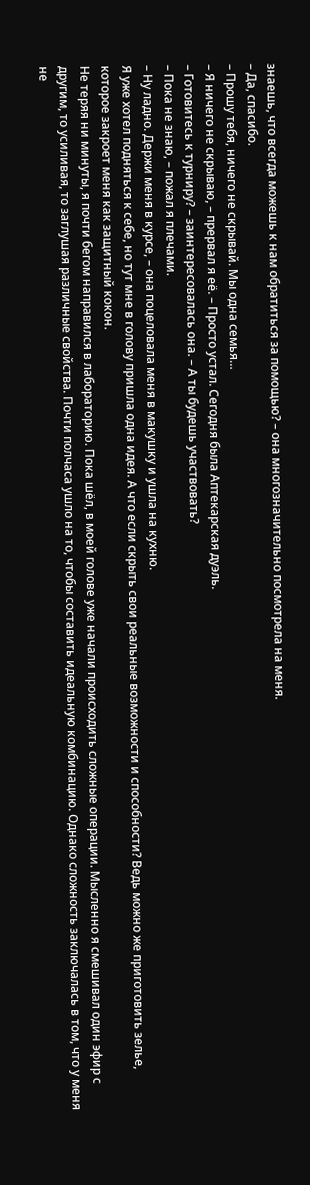знаешь, что всегда можешь к нам обратиться за помощью? – она многозначительно посмотрела на меня.
– Да, спасибо.
– Прошу тебя, ничего не скрывай. Мы одна семья…
– Я ничего не скрываю, – прервал я её. – Просто устал. Сегодня была Аптекарская дуэль.
– Готовитесь к турниру? – заинтересовалась она. – А ты будешь участвовать?
– Пока не знаю, – пожал я плечами.
– Ну ладно. Держи меня в курсе, – она поцеловала меня в макушку и ушла на кухню.
Я уже хотел подняться к себе, но тут мне в голову пришла одна идея. А что если скрыть свои реальные возможности и способности? Ведь можно же приготовить зелье, которое закроет меня как защитный кокон.
Не теряя ни минуты, я почти бегом направился в лабораторию. Пока шёл, в моей голове уже начали происходить сложные операции. Мысленно я смешивал один эфир с другим, то усиливая, то заглушая различные свойства. Почти полчаса ушло на то, чтобы составить идеальную комбинацию. Однако сложность заключалась в том, что у меня не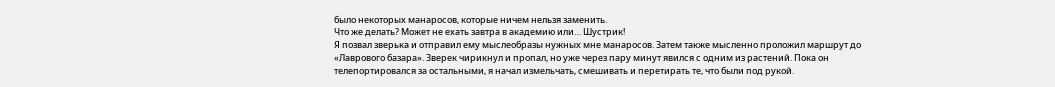было некоторых манаросов, которые ничем нельзя заменить.
Что же делать? Может не ехать завтра в академию или… Шустрик!
Я позвал зверька и отправил ему мыслеобразы нужных мне манаросов. Затем также мысленно проложил маршрут до «Лаврового базара». Зверек чирикнул и пропал, но уже через пару минут явился с одним из растений. Пока он телепортировался за остальными, я начал измельчать, смешивать и перетирать те, что были под рукой.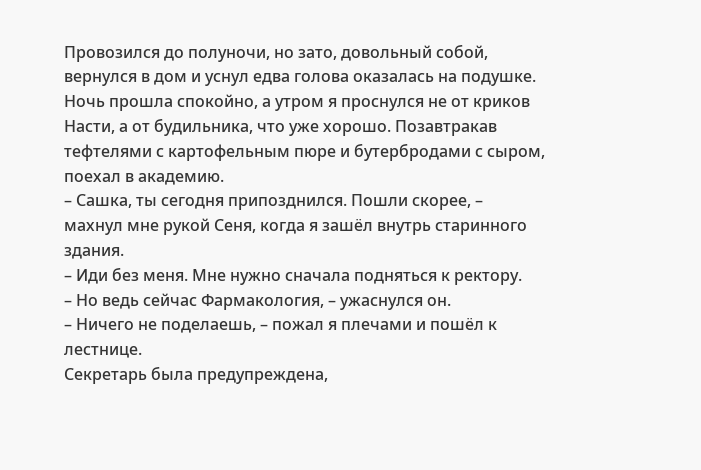Провозился до полуночи, но зато, довольный собой, вернулся в дом и уснул едва голова оказалась на подушке.
Ночь прошла спокойно, а утром я проснулся не от криков Насти, а от будильника, что уже хорошо. Позавтракав тефтелями с картофельным пюре и бутербродами с сыром, поехал в академию.
– Сашка, ты сегодня припозднился. Пошли скорее, – махнул мне рукой Сеня, когда я зашёл внутрь старинного здания.
– Иди без меня. Мне нужно сначала подняться к ректору.
– Но ведь сейчас Фармакология, – ужаснулся он.
– Ничего не поделаешь, – пожал я плечами и пошёл к лестнице.
Секретарь была предупреждена,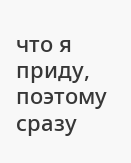что я приду, поэтому сразу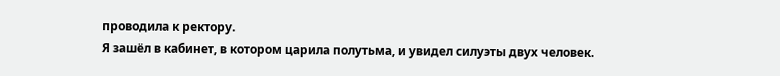проводила к ректору.
Я зашёл в кабинет, в котором царила полутьма, и увидел силуэты двух человек.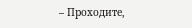– Проходите,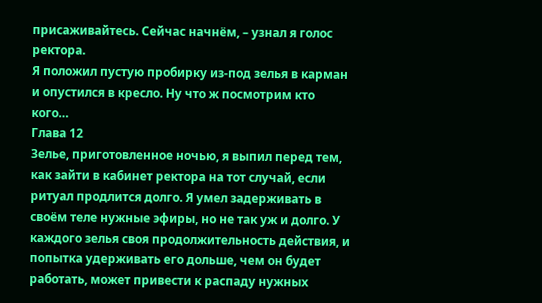присаживайтесь. Сейчас начнём, – узнал я голос ректора.
Я положил пустую пробирку из-под зелья в карман и опустился в кресло. Ну что ж посмотрим кто кого…
Глава 12
Зелье, приготовленное ночью, я выпил перед тем, как зайти в кабинет ректора на тот случай, если ритуал продлится долго. Я умел задерживать в своём теле нужные эфиры, но не так уж и долго. У каждого зелья своя продолжительность действия, и попытка удерживать его дольше, чем он будет работать, может привести к распаду нужных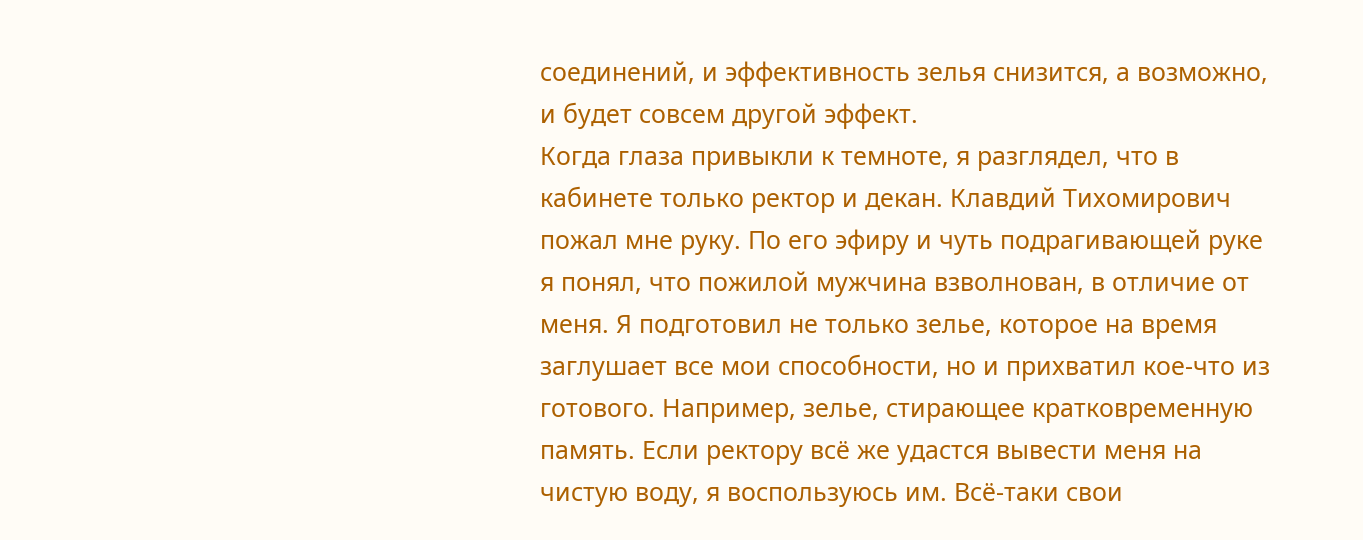соединений, и эффективность зелья снизится, а возможно, и будет совсем другой эффект.
Когда глаза привыкли к темноте, я разглядел, что в кабинете только ректор и декан. Клавдий Тихомирович пожал мне руку. По его эфиру и чуть подрагивающей руке я понял, что пожилой мужчина взволнован, в отличие от меня. Я подготовил не только зелье, которое на время заглушает все мои способности, но и прихватил кое-что из готового. Например, зелье, стирающее кратковременную память. Если ректору всё же удастся вывести меня на чистую воду, я воспользуюсь им. Всё-таки свои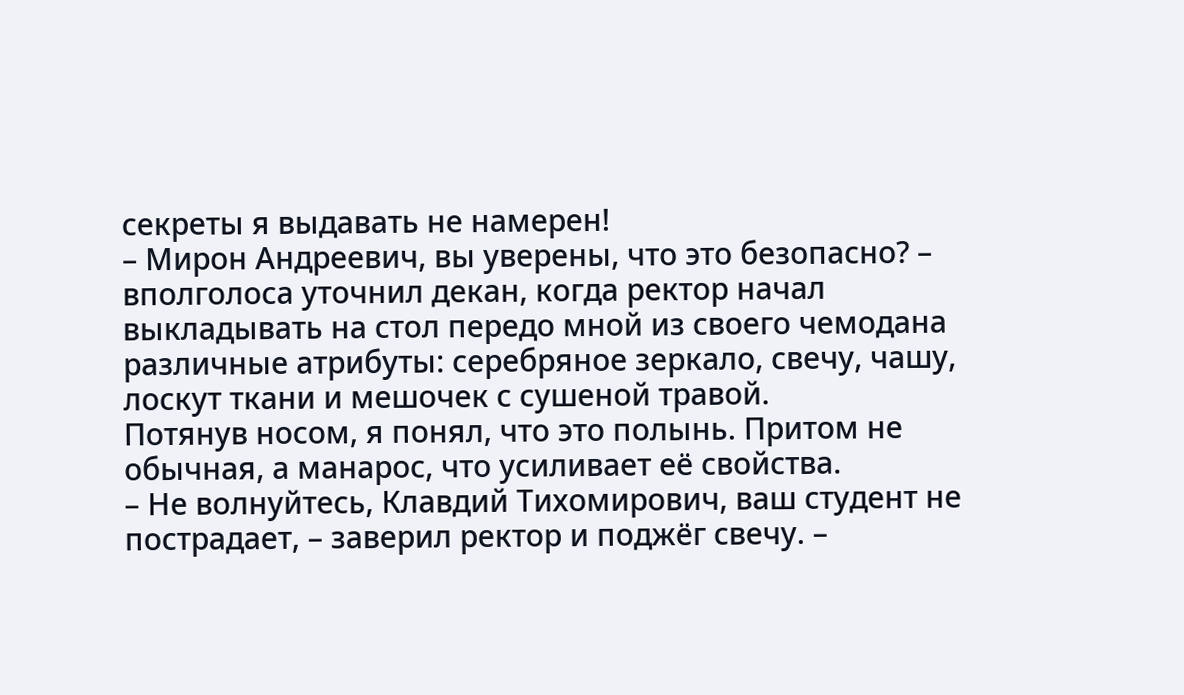секреты я выдавать не намерен!
– Мирон Андреевич, вы уверены, что это безопасно? – вполголоса уточнил декан, когда ректор начал выкладывать на стол передо мной из своего чемодана различные атрибуты: серебряное зеркало, свечу, чашу, лоскут ткани и мешочек с сушеной травой.
Потянув носом, я понял, что это полынь. Притом не обычная, а манарос, что усиливает её свойства.
– Не волнуйтесь, Клавдий Тихомирович, ваш студент не пострадает, – заверил ректор и поджёг свечу. –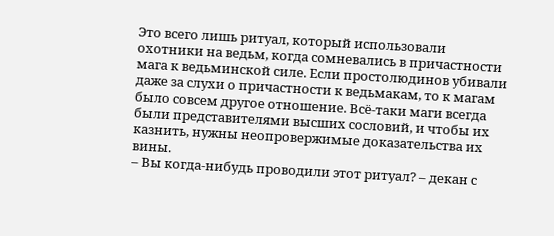Это всего лишь ритуал, который использовали охотники на ведьм, когда сомневались в причастности мага к ведьминской силе. Если простолюдинов убивали даже за слухи о причастности к ведьмакам, то к магам было совсем другое отношение. Всё-таки маги всегда были представителями высших сословий, и чтобы их казнить, нужны неопровержимые доказательства их вины.
– Вы когда-нибудь проводили этот ритуал? – декан с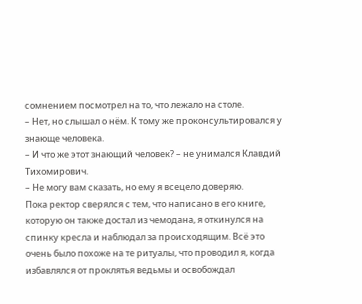сомнением посмотрел на то, что лежало на столе.
– Нет, но слышал о нём. К тому же проконсультировался у знающе человека.
– И что же этот знающий человек? – не унимался Клавдий Тихомирович.
– Не могу вам сказать, но ему я всецело доверяю.
Пока ректор сверялся с тем, что написано в его книге, которую он также достал из чемодана, я откинулся на спинку кресла и наблюдал за происходящим. Всё это очень было похоже на те ритуалы, что проводил я, когда избавлялся от проклятья ведьмы и освобождал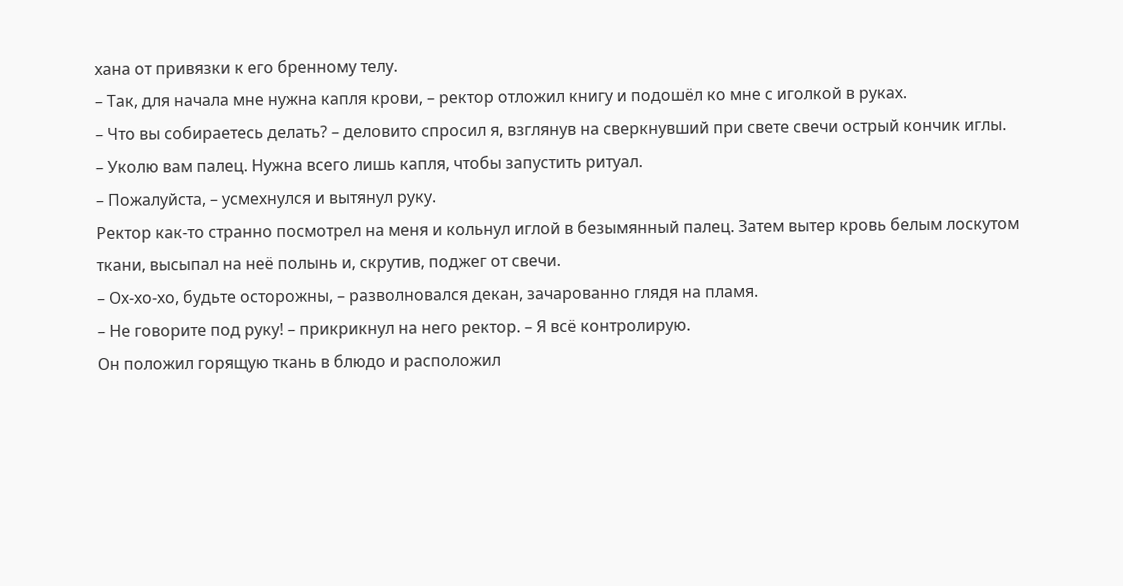хана от привязки к его бренному телу.
– Так, для начала мне нужна капля крови, – ректор отложил книгу и подошёл ко мне с иголкой в руках.
– Что вы собираетесь делать? – деловито спросил я, взглянув на сверкнувший при свете свечи острый кончик иглы.
– Уколю вам палец. Нужна всего лишь капля, чтобы запустить ритуал.
– Пожалуйста, – усмехнулся и вытянул руку.
Ректор как-то странно посмотрел на меня и кольнул иглой в безымянный палец. Затем вытер кровь белым лоскутом ткани, высыпал на неё полынь и, скрутив, поджег от свечи.
– Ох-хо-хо, будьте осторожны, – разволновался декан, зачарованно глядя на пламя.
– Не говорите под руку! – прикрикнул на него ректор. – Я всё контролирую.
Он положил горящую ткань в блюдо и расположил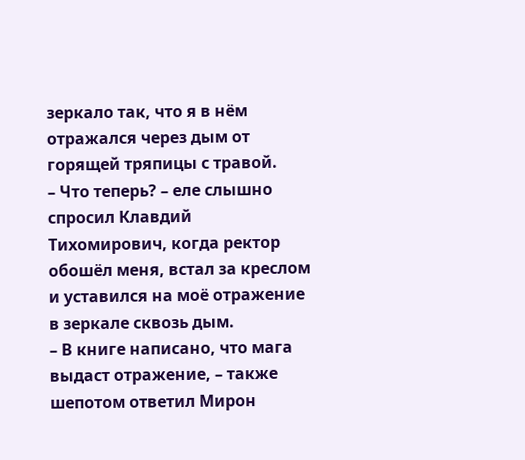зеркало так, что я в нём отражался через дым от горящей тряпицы с травой.
– Что теперь? – еле слышно спросил Клавдий Тихомирович, когда ректор обошёл меня, встал за креслом и уставился на моё отражение в зеркале сквозь дым.
– В книге написано, что мага выдаст отражение, – также шепотом ответил Мирон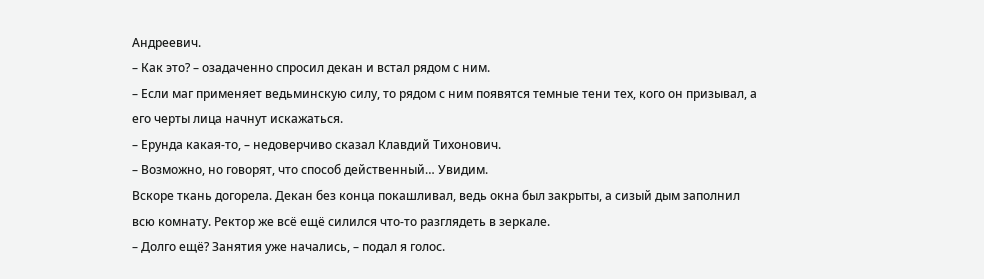Андреевич.
– Как это? – озадаченно спросил декан и встал рядом с ним.
– Если маг применяет ведьминскую силу, то рядом с ним появятся темные тени тех, кого он призывал, а его черты лица начнут искажаться.
– Ерунда какая-то, – недоверчиво сказал Клавдий Тихонович.
– Возможно, но говорят, что способ действенный… Увидим.
Вскоре ткань догорела. Декан без конца покашливал, ведь окна был закрыты, а сизый дым заполнил всю комнату. Ректор же всё ещё силился что-то разглядеть в зеркале.
– Долго ещё? Занятия уже начались, – подал я голос.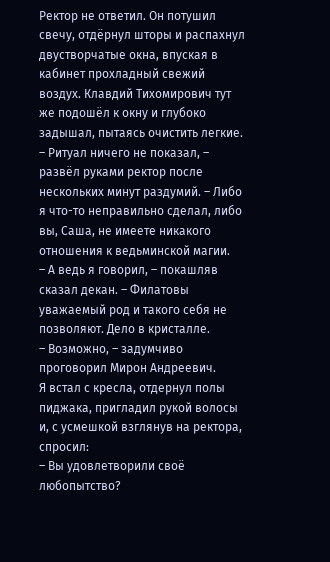Ректор не ответил. Он потушил свечу, отдёрнул шторы и распахнул двустворчатые окна, впуская в кабинет прохладный свежий воздух. Клавдий Тихомирович тут же подошёл к окну и глубоко задышал, пытаясь очистить легкие.
– Ритуал ничего не показал, – развёл руками ректор после нескольких минут раздумий. – Либо я что-то неправильно сделал, либо вы, Саша, не имеете никакого отношения к ведьминской магии.
– А ведь я говорил, – покашляв сказал декан. – Филатовы уважаемый род и такого себя не позволяют. Дело в кристалле.
– Возможно, – задумчиво проговорил Мирон Андреевич.
Я встал с кресла, отдернул полы пиджака, пригладил рукой волосы и, с усмешкой взглянув на ректора, спросил:
– Вы удовлетворили своё любопытство?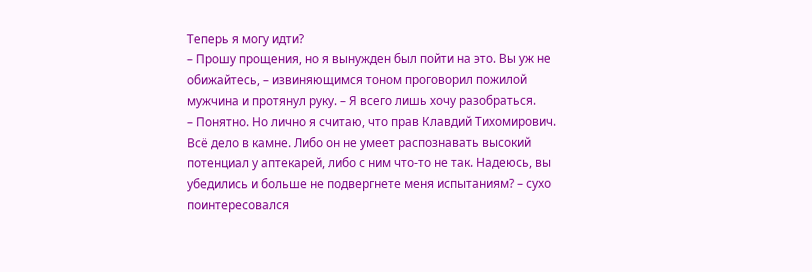Теперь я могу идти?
– Прошу прощения, но я вынужден был пойти на это. Вы уж не обижайтесь, – извиняющимся тоном проговорил пожилой мужчина и протянул руку. – Я всего лишь хочу разобраться.
– Понятно. Но лично я считаю, что прав Клавдий Тихомирович. Всё дело в камне. Либо он не умеет распознавать высокий потенциал у аптекарей, либо с ним что-то не так. Надеюсь, вы убедились и больше не подвергнете меня испытаниям? – сухо поинтересовался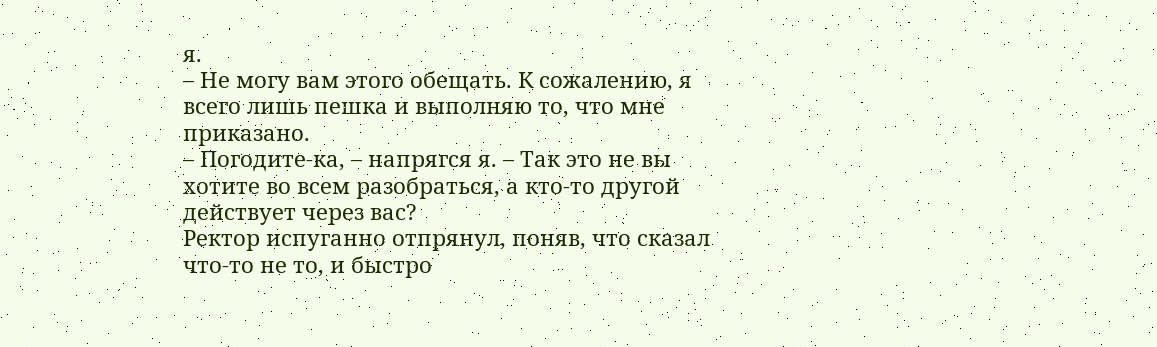я.
– Не могу вам этого обещать. К сожалению, я всего лишь пешка и выполняю то, что мне приказано.
– Погодите-ка, – напрягся я. – Так это не вы хотите во всем разобраться, а кто-то другой действует через вас?
Ректор испуганно отпрянул, поняв, что сказал что-то не то, и быстро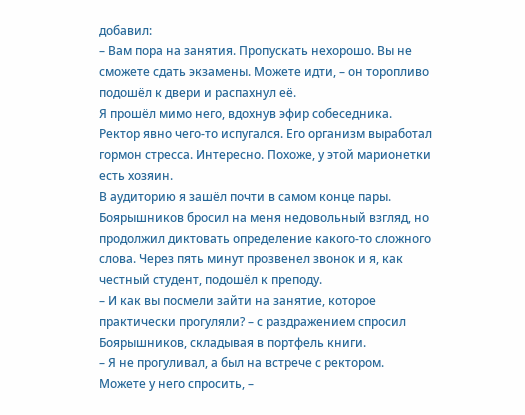добавил:
– Вам пора на занятия. Пропускать нехорошо. Вы не сможете сдать экзамены. Можете идти, – он торопливо подошёл к двери и распахнул её.
Я прошёл мимо него, вдохнув эфир собеседника. Ректор явно чего-то испугался. Его организм выработал гормон стресса. Интересно. Похоже, у этой марионетки есть хозяин.
В аудиторию я зашёл почти в самом конце пары. Боярышников бросил на меня недовольный взгляд, но продолжил диктовать определение какого-то сложного слова. Через пять минут прозвенел звонок и я, как честный студент, подошёл к преподу.
– И как вы посмели зайти на занятие, которое практически прогуляли? – с раздражением спросил Боярышников, складывая в портфель книги.
– Я не прогуливал, а был на встрече с ректором. Можете у него спросить, –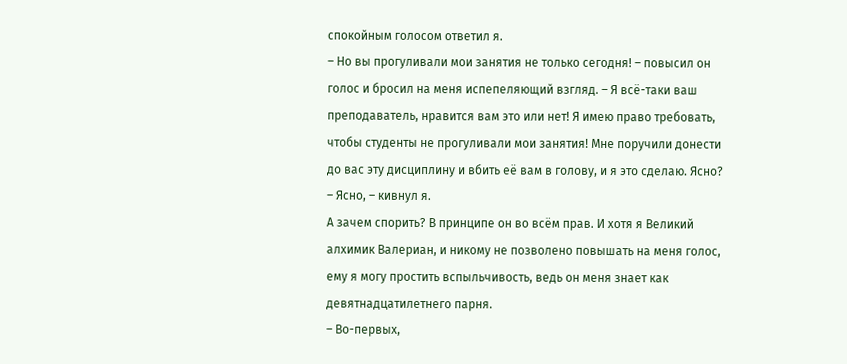спокойным голосом ответил я.
– Но вы прогуливали мои занятия не только сегодня! – повысил он голос и бросил на меня испепеляющий взгляд. – Я всё-таки ваш преподаватель, нравится вам это или нет! Я имею право требовать, чтобы студенты не прогуливали мои занятия! Мне поручили донести до вас эту дисциплину и вбить её вам в голову, и я это сделаю. Ясно?
– Ясно, – кивнул я.
А зачем спорить? В принципе он во всём прав. И хотя я Великий алхимик Валериан, и никому не позволено повышать на меня голос, ему я могу простить вспыльчивость, ведь он меня знает как девятнадцатилетнего парня.
– Во-первых,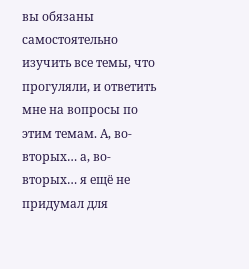вы обязаны самостоятельно изучить все темы, что прогуляли, и ответить мне на вопросы по этим темам. А, во-вторых… а, во-вторых… я ещё не придумал для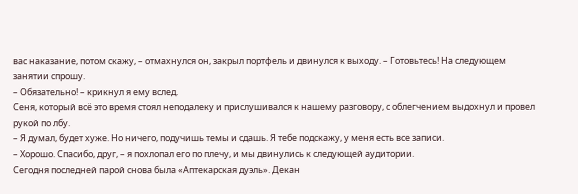вас наказание, потом скажу, – отмахнулся он, закрыл портфель и двинулся к выходу. – Готовьтесь! На следующем занятии спрошу.
– Обязательно! – крикнул я ему вслед.
Сеня, который всё это время стоял неподалеку и прислушивался к нашему разговору, с облегчением выдохнул и провел рукой по лбу.
– Я думал, будет хуже. Но ничего, подучишь темы и сдашь. Я тебе подскажу, у меня есть все записи.
– Хорошо. Спасибо, друг, – я похлопал его по плечу, и мы двинулись к следующей аудитории.
Сегодня последней парой снова была «Аптекарская дуэль». Декан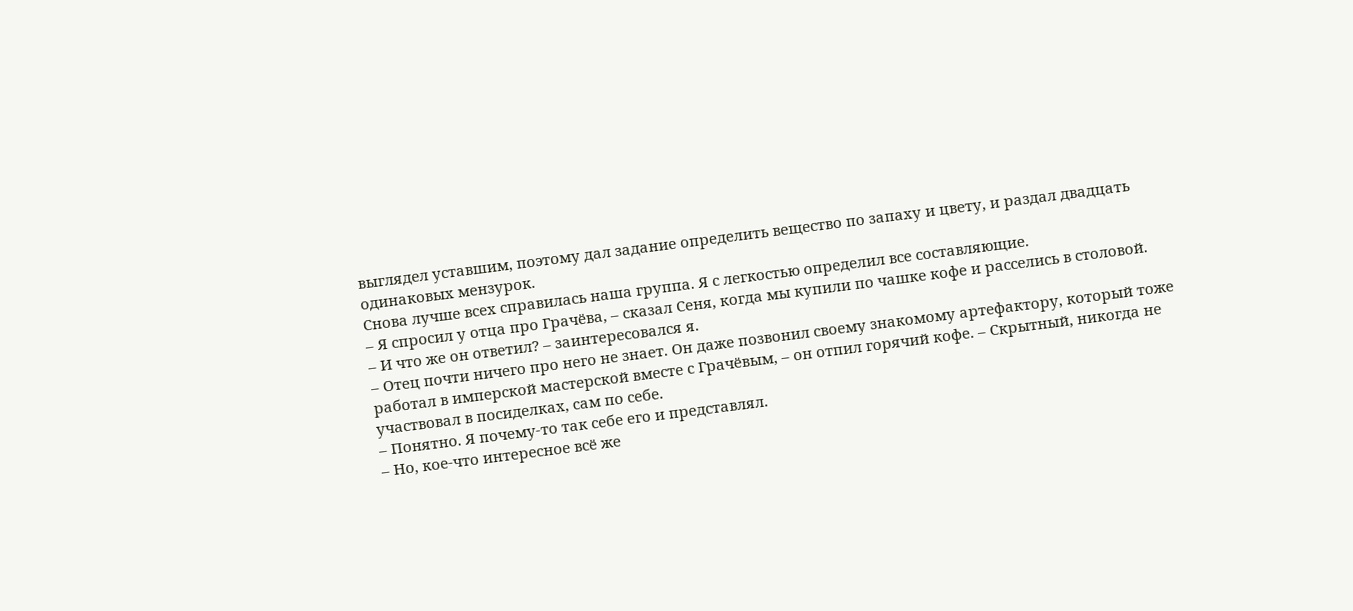выглядел уставшим, поэтому дал задание определить вещество по запаху и цвету, и раздал двадцать одинаковых мензурок.
Снова лучше всех справилась наша группа. Я с легкостью определил все составляющие.
– Я спросил у отца про Грачёва, – сказал Сеня, когда мы купили по чашке кофе и расселись в столовой.
– И что же он ответил? – заинтересовался я.
– Отец почти ничего про него не знает. Он даже позвонил своему знакомому артефактору, который тоже работал в имперской мастерской вместе с Грачёвым, – он отпил горячий кофе. – Скрытный, никогда не участвовал в посиделках, сам по себе.
– Понятно. Я почему-то так себе его и представлял.
– Но, кое-что интересное всё же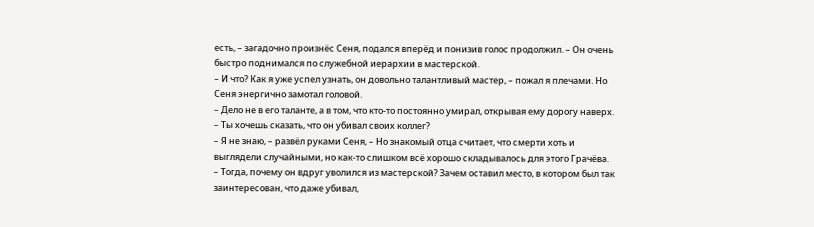есть, – загадочно произнёс Сеня, подался вперёд и понизив голос продолжил. – Он очень быстро поднимался по служебной иерархии в мастерской.
– И что? Как я уже успел узнать, он довольно талантливый мастер, – пожал я плечами. Но Сеня энергично замотал головой.
– Дело не в его таланте, а в том, что кто-то постоянно умирал, открывая ему дорогу наверх.
– Ты хочешь сказать, что он убивал своих коллег?
– Я не знаю, – развёл руками Сеня, – Но знакомый отца считает, что смерти хоть и выглядели случайными, но как-то слишком всё хорошо складывалось для этого Грачёва.
– Тогда, почему он вдруг уволился из мастерской? Зачем оставил место, в котором был так заинтересован, что даже убивал,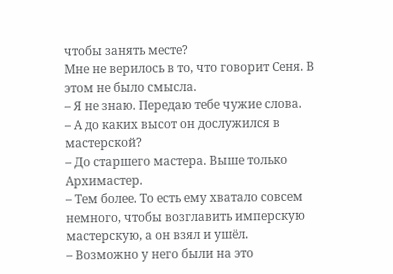чтобы занять месте?
Мне не верилось в то, что говорит Сеня. В этом не было смысла.
– Я не знаю. Передаю тебе чужие слова.
– А до каких высот он дослужился в мастерской?
– До старшего мастера. Выше только Архимастер.
– Тем более. То есть ему хватало совсем немного, чтобы возглавить имперскую мастерскую, а он взял и ушёл.
– Возможно у него были на это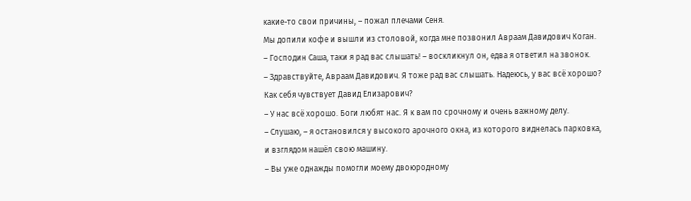какие-то свои причины, – пожал плечами Сеня.
Мы допили кофе и вышли из столовой, когда мне позвонил Авраам Давидович Коган.
– Господин Саша, таки я рад вас слышать! – воскликнул он, едва я ответил на звонок.
– Здравствуйте, Авраам Давидович. Я тоже рад вас слышать. Надеюсь, у вас всё хорошо? Как себя чувствует Давид Елизарович?
– У нас всё хорошо. Боги любят нас. Я к вам по срочному и очень важному делу.
– Слушаю, – я остановился у высокого арочного окна, из которого виднелась парковка, и взглядом нашёл свою машину.
– Вы уже однажды помогли моему двоюродному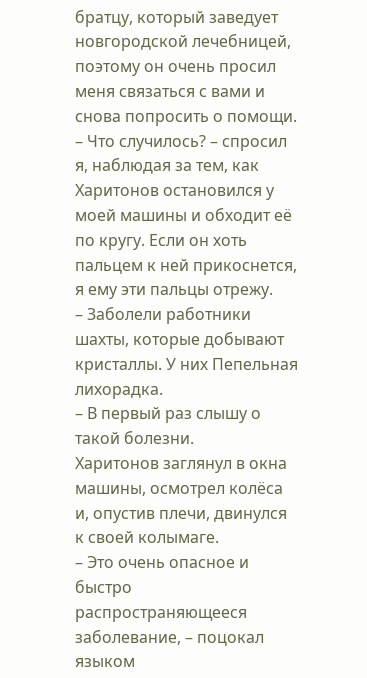братцу, который заведует новгородской лечебницей, поэтому он очень просил меня связаться с вами и снова попросить о помощи.
– Что случилось? – спросил я, наблюдая за тем, как Харитонов остановился у моей машины и обходит её по кругу. Если он хоть пальцем к ней прикоснется, я ему эти пальцы отрежу.
– Заболели работники шахты, которые добывают кристаллы. У них Пепельная лихорадка.
– В первый раз слышу о такой болезни.
Харитонов заглянул в окна машины, осмотрел колёса и, опустив плечи, двинулся к своей колымаге.
– Это очень опасное и быстро распространяющееся заболевание, – поцокал языком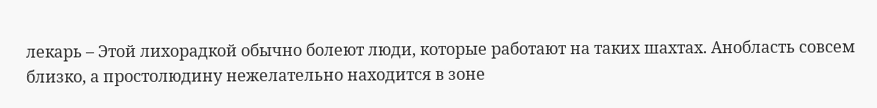лекарь – Этой лихорадкой обычно болеют люди, которые работают на таких шахтах. Анобласть совсем близко, а простолюдину нежелательно находится в зоне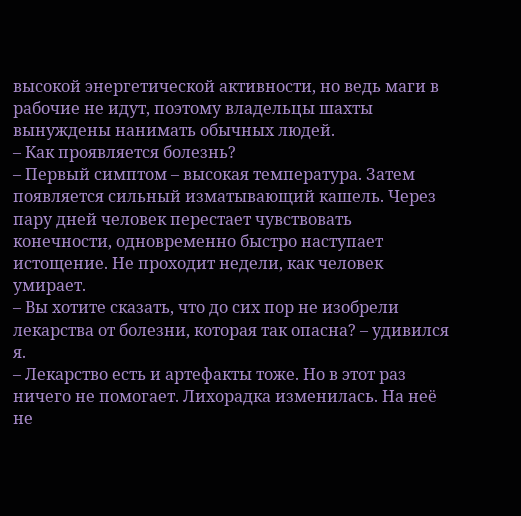высокой энергетической активности, но ведь маги в рабочие не идут, поэтому владельцы шахты вынуждены нанимать обычных людей.
– Как проявляется болезнь?
– Первый симптом – высокая температура. Затем появляется сильный изматывающий кашель. Через пару дней человек перестает чувствовать конечности, одновременно быстро наступает истощение. Не проходит недели, как человек умирает.
– Вы хотите сказать, что до сих пор не изобрели лекарства от болезни, которая так опасна? – удивился я.
– Лекарство есть и артефакты тоже. Но в этот раз ничего не помогает. Лихорадка изменилась. На неё не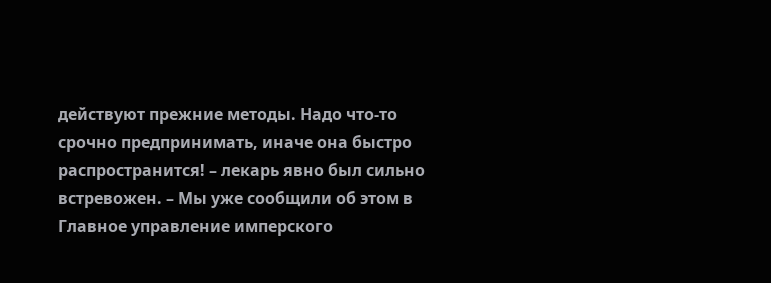действуют прежние методы. Надо что-то срочно предпринимать, иначе она быстро распространится! – лекарь явно был сильно встревожен. – Мы уже сообщили об этом в Главное управление имперского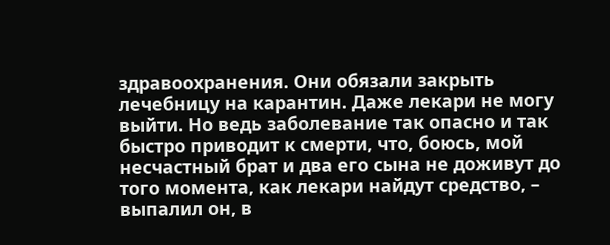здравоохранения. Они обязали закрыть лечебницу на карантин. Даже лекари не могу выйти. Но ведь заболевание так опасно и так быстро приводит к смерти, что, боюсь, мой несчастный брат и два его сына не доживут до того момента, как лекари найдут средство, – выпалил он, в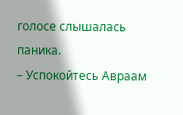голосе слышалась паника.
– Успокойтесь Авраам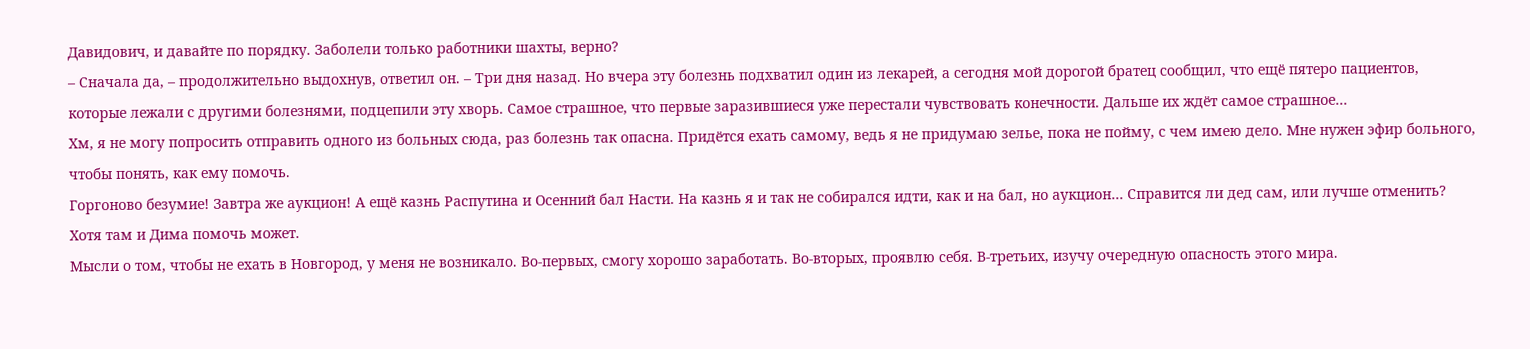Давидович, и давайте по порядку. Заболели только работники шахты, верно?
– Сначала да, – продолжительно выдохнув, ответил он. – Три дня назад. Но вчера эту болезнь подхватил один из лекарей, а сегодня мой дорогой братец сообщил, что ещё пятеро пациентов, которые лежали с другими болезнями, подцепили эту хворь. Самое страшное, что первые заразившиеся уже перестали чувствовать конечности. Дальше их ждёт самое страшное…
Хм, я не могу попросить отправить одного из больных сюда, раз болезнь так опасна. Придётся ехать самому, ведь я не придумаю зелье, пока не пойму, с чем имею дело. Мне нужен эфир больного, чтобы понять, как ему помочь.
Горгоново безумие! Завтра же аукцион! А ещё казнь Распутина и Осенний бал Насти. На казнь я и так не собирался идти, как и на бал, но аукцион… Справится ли дед сам, или лучше отменить? Хотя там и Дима помочь может.
Мысли о том, чтобы не ехать в Новгород, у меня не возникало. Во-первых, смогу хорошо заработать. Во-вторых, проявлю себя. В-третьих, изучу очередную опасность этого мира.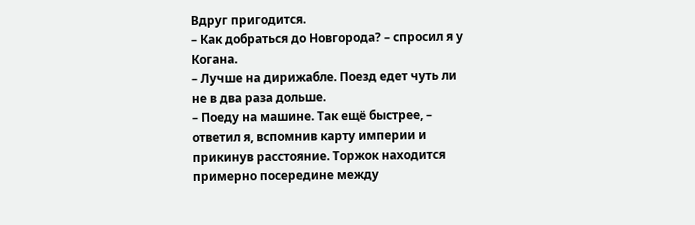Вдруг пригодится.
– Как добраться до Новгорода? – спросил я у Когана.
– Лучше на дирижабле. Поезд едет чуть ли не в два раза дольше.
– Поеду на машине. Так ещё быстрее, – ответил я, вспомнив карту империи и прикинув расстояние. Торжок находится примерно посередине между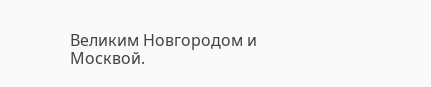Великим Новгородом и Москвой.